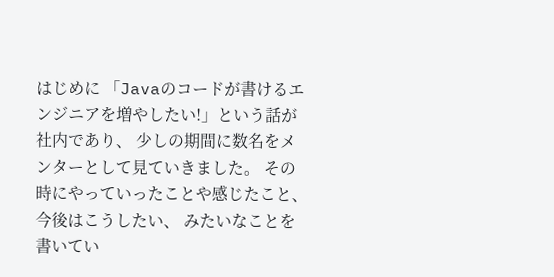はじめに 「Javaのコードが書けるエンジニアを増やしたい!」という話が社内であり、 少しの期間に数名をメンターとして見ていきました。 その時にやっていったことや感じたこと、 今後はこうしたい、 みたいなことを書いてい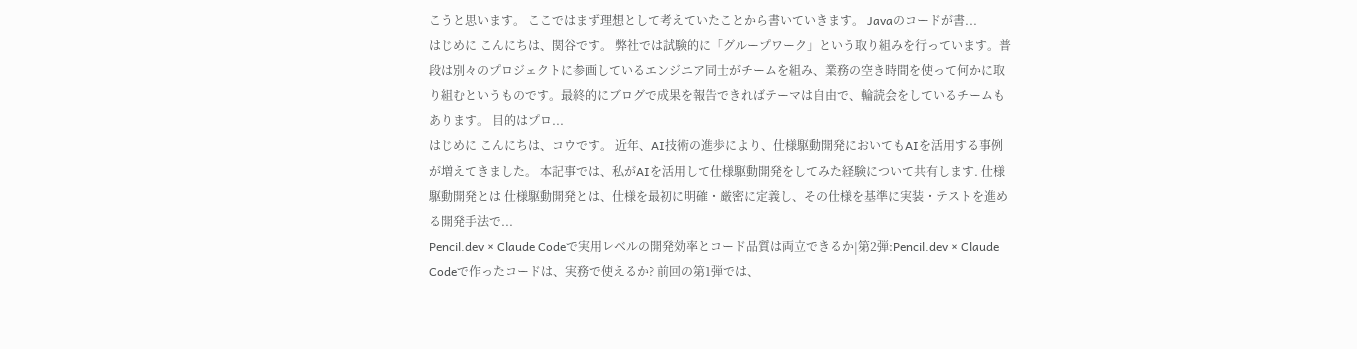こうと思います。 ここではまず理想として考えていたことから書いていきます。 Javaのコードが書...
はじめに こんにちは、関谷です。 弊社では試験的に「グループワーク」という取り組みを行っています。普段は別々のプロジェクトに参画しているエンジニア同士がチームを組み、業務の空き時間を使って何かに取り組むというものです。最終的にブログで成果を報告できればテーマは自由で、輪読会をしているチームもあります。 目的はプロ...
はじめに こんにちは、コウです。 近年、AI技術の進歩により、仕様駆動開発においてもAIを活用する事例が増えてきました。 本記事では、私がAIを活用して仕様駆動開発をしてみた経験について共有します. 仕様駆動開発とは 仕様駆動開発とは、仕様を最初に明確・厳密に定義し、その仕様を基準に実装・テストを進める開発手法で...
Pencil.dev × Claude Codeで実用レベルの開発効率とコード品質は両立できるか|第2弾:Pencil.dev × Claude Codeで作ったコードは、実務で使えるか? 前回の第1弾では、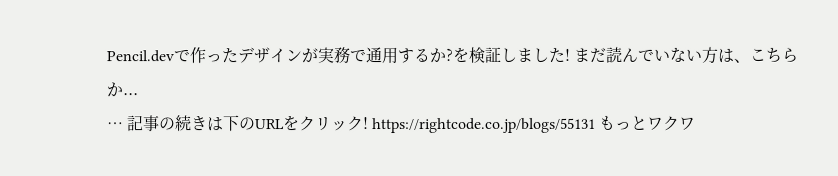Pencil.devで作ったデザインが実務で通用するか?を検証しました! まだ読んでいない方は、こちら か...
… 記事の続きは下のURLをクリック! https://rightcode.co.jp/blogs/55131 もっとワクワ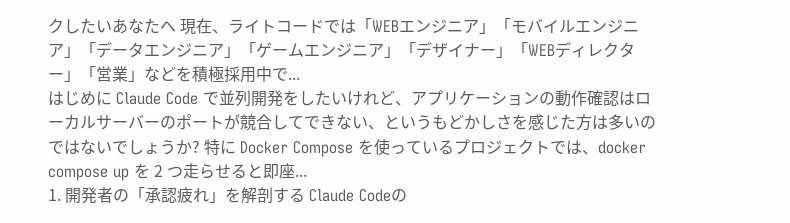クしたいあなたへ 現在、ライトコードでは「WEBエンジニア」「モバイルエンジニア」「データエンジニア」「ゲームエンジニア」「デザイナー」「WEBディレクター」「営業」などを積極採用中で...
はじめに Claude Code で並列開発をしたいけれど、アプリケーションの動作確認はローカルサーバーのポートが競合してできない、というもどかしさを感じた方は多いのではないでしょうか? 特に Docker Compose を使っているプロジェクトでは、docker compose up を 2 つ走らせると即座...
1. 開発者の「承認疲れ」を解剖する Claude Codeの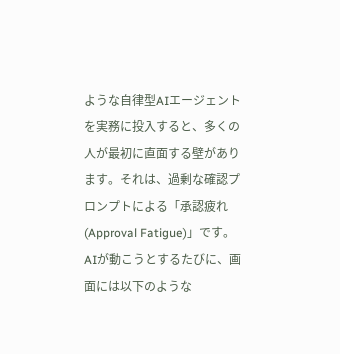ような自律型AIエージェントを実務に投入すると、多くの人が最初に直面する壁があります。それは、過剰な確認プロンプトによる「承認疲れ(Approval Fatigue)」です。 AIが動こうとするたびに、画面には以下のような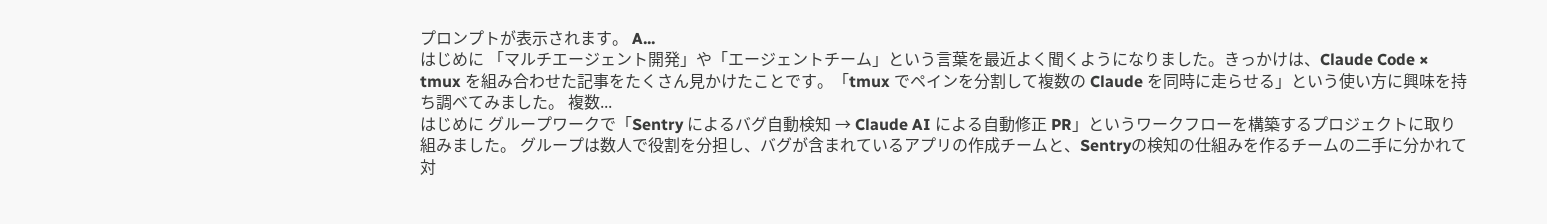プロンプトが表示されます。 A...
はじめに 「マルチエージェント開発」や「エージェントチーム」という言葉を最近よく聞くようになりました。きっかけは、Claude Code × tmux を組み合わせた記事をたくさん見かけたことです。「tmux でペインを分割して複数の Claude を同時に走らせる」という使い方に興味を持ち調べてみました。 複数...
はじめに グループワークで「Sentry によるバグ自動検知 → Claude AI による自動修正 PR」というワークフローを構築するプロジェクトに取り組みました。 グループは数人で役割を分担し、バグが含まれているアプリの作成チームと、Sentryの検知の仕組みを作るチームの二手に分かれて対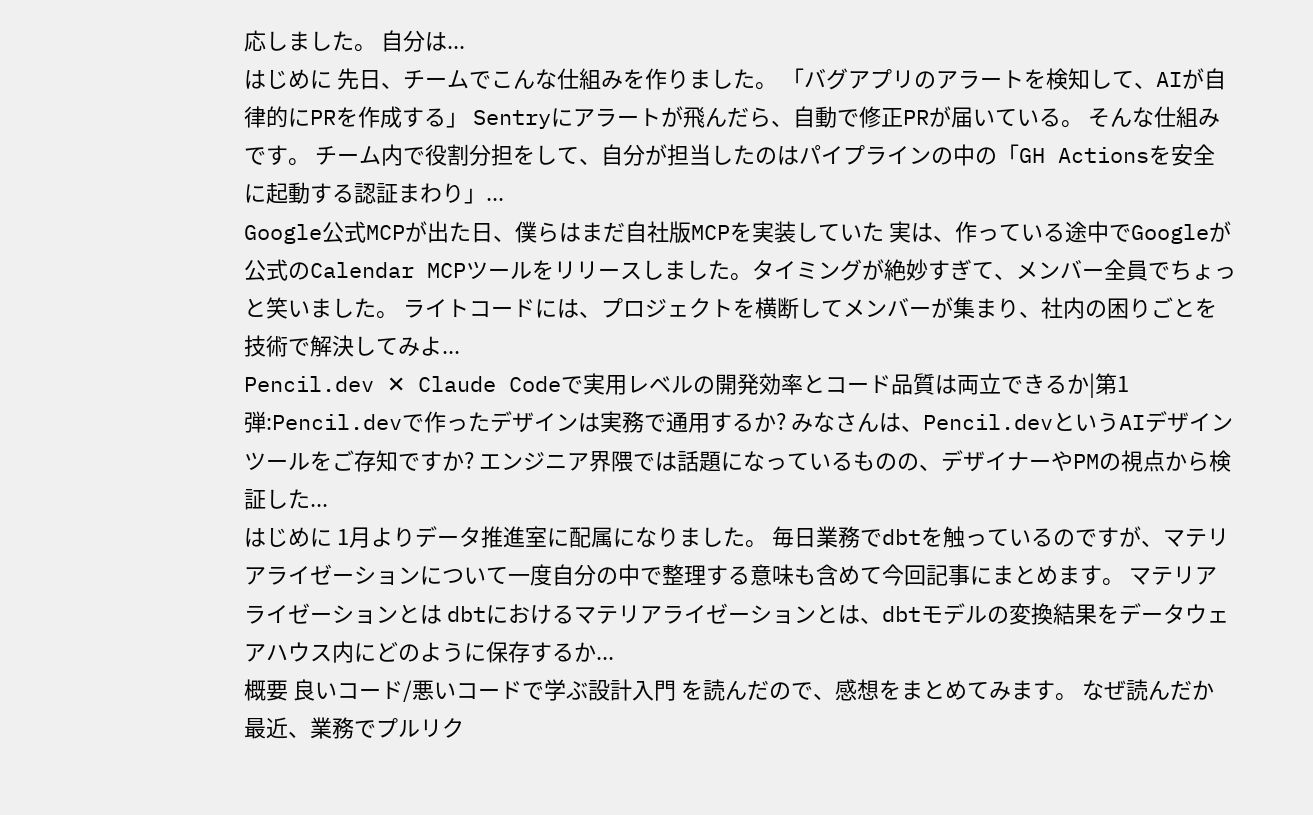応しました。 自分は...
はじめに 先日、チームでこんな仕組みを作りました。 「バグアプリのアラートを検知して、AIが自律的にPRを作成する」 Sentryにアラートが飛んだら、自動で修正PRが届いている。 そんな仕組みです。 チーム内で役割分担をして、自分が担当したのはパイプラインの中の「GH Actionsを安全に起動する認証まわり」...
Google公式MCPが出た日、僕らはまだ自社版MCPを実装していた 実は、作っている途中でGoogleが公式のCalendar MCPツールをリリースしました。タイミングが絶妙すぎて、メンバー全員でちょっと笑いました。 ライトコードには、プロジェクトを横断してメンバーが集まり、社内の困りごとを技術で解決してみよ...
Pencil.dev ✕ Claude Codeで実用レベルの開発効率とコード品質は両立できるか|第1弾:Pencil.devで作ったデザインは実務で通用するか? みなさんは、Pencil.devというAIデザインツールをご存知ですか? エンジニア界隈では話題になっているものの、デザイナーやPMの視点から検証した...
はじめに 1月よりデータ推進室に配属になりました。 毎日業務でdbtを触っているのですが、マテリアライゼーションについて一度自分の中で整理する意味も含めて今回記事にまとめます。 マテリアライゼーションとは dbtにおけるマテリアライゼーションとは、dbtモデルの変換結果をデータウェアハウス内にどのように保存するか...
概要 良いコード/悪いコードで学ぶ設計入門 を読んだので、感想をまとめてみます。 なぜ読んだか 最近、業務でプルリク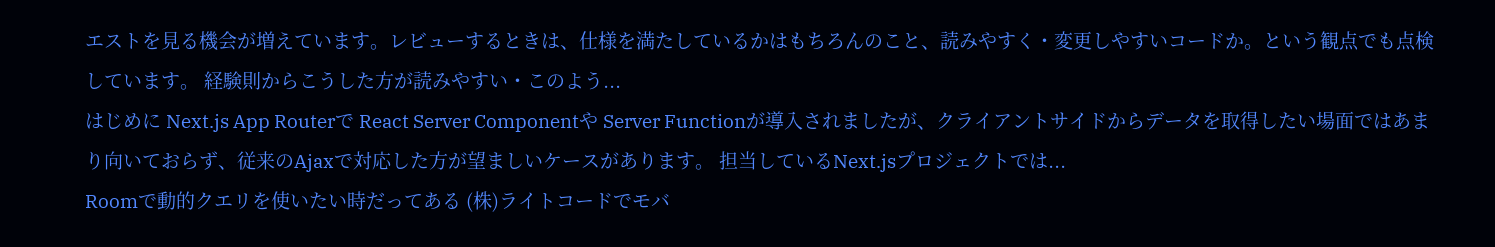エストを見る機会が増えています。レビューするときは、仕様を満たしているかはもちろんのこと、読みやすく・変更しやすいコードか。という観点でも点検しています。 経験則からこうした方が読みやすい・このよう...
はじめに Next.js App Routerで React Server Componentや Server Functionが導入されましたが、クライアントサイドからデータを取得したい場面ではあまり向いておらず、従来のAjaxで対応した方が望ましいケースがあります。 担当しているNext.jsプロジェクトでは...
Roomで動的クエリを使いたい時だってある (株)ライトコードでモバ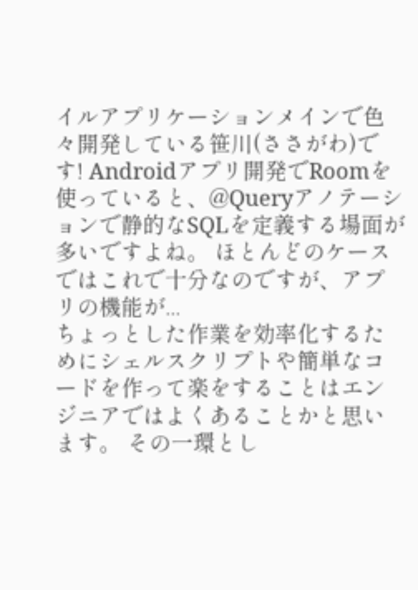イルアプリケーションメインで色々開発している笹川(ささがわ)です! Androidアプリ開発でRoomを使っていると、@Queryアノテーションで静的なSQLを定義する場面が多いですよね。 ほとんどのケースではこれで十分なのですが、アプリの機能が...
ちょっとした作業を効率化するためにシェルスクリプトや簡単なコードを作って楽をすることはエンジニアではよくあることかと思います。 その一環とし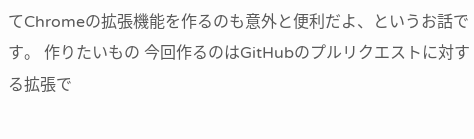てChromeの拡張機能を作るのも意外と便利だよ、というお話です。 作りたいもの 今回作るのはGitHubのプルリクエストに対する拡張で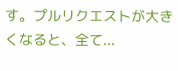す。プルリクエストが大きくなると、全て...